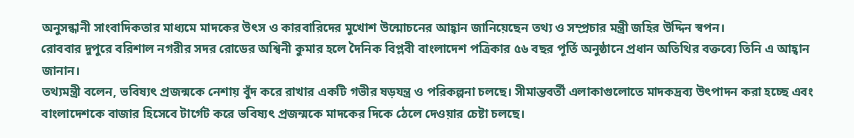অনুসন্ধানী সাংবাদিকতার মাধ্যমে মাদকের উৎস ও কারবারিদের মুখোশ উন্মোচনের আহ্বান জানিয়েছেন তথ্য ও সম্প্রচার মন্ত্রী জহির উদ্দিন স্বপন।
রোববার দুপুরে বরিশাল নগরীর সদর রোডের অশ্বিনী কুমার হলে দৈনিক বিপ্লবী বাংলাদেশ পত্রিকার ৫৬ বছর পূর্তি অনুষ্ঠানে প্রধান অতিথির বক্তব্যে তিনি এ আহ্বান জানান।
তথ্যমন্ত্রী বলেন, ভবিষ্যৎ প্রজন্মকে নেশায় বুঁদ করে রাখার একটি গভীর ষড়যন্ত্র ও পরিকল্পনা চলছে। সীমান্তবর্তী এলাকাগুলোতে মাদকদ্রব্য উৎপাদন করা হচ্ছে এবং বাংলাদেশকে বাজার হিসেবে টার্গেট করে ভবিষ্যৎ প্রজন্মকে মাদকের দিকে ঠেলে দেওয়ার চেষ্টা চলছে।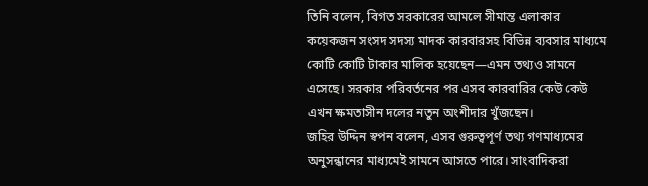তিনি বলেন, বিগত সরকারের আমলে সীমান্ত এলাকার কয়েকজন সংসদ সদস্য মাদক কারবারসহ বিভিন্ন ব্যবসার মাধ্যমে কোটি কোটি টাকার মালিক হয়েছেন—এমন তথ্যও সামনে এসেছে। সরকার পরিবর্তনের পর এসব কারবারির কেউ কেউ এখন ক্ষমতাসীন দলের নতুন অংশীদার খুঁজছেন।
জহির উদ্দিন স্বপন বলেন, এসব গুরুত্বপূর্ণ তথ্য গণমাধ্যমের অনুসন্ধানের মাধ্যমেই সামনে আসতে পারে। সাংবাদিকরা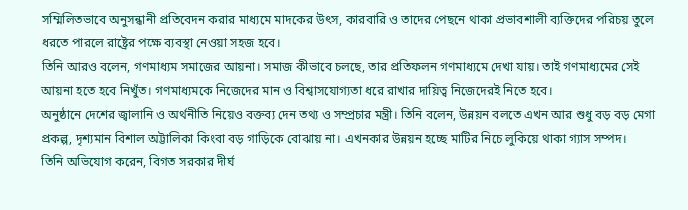সম্মিলিতভাবে অনুসন্ধানী প্রতিবেদন করার মাধ্যমে মাদকের উৎস, কারবারি ও তাদের পেছনে থাকা প্রভাবশালী ব্যক্তিদের পরিচয় তুলে ধরতে পারলে রাষ্ট্রের পক্ষে ব্যবস্থা নেওয়া সহজ হবে।
তিনি আরও বলেন, গণমাধ্যম সমাজের আয়না। সমাজ কীভাবে চলছে, তার প্রতিফলন গণমাধ্যমে দেখা যায়। তাই গণমাধ্যমের সেই আয়না হতে হবে নিখুঁত। গণমাধ্যমকে নিজেদের মান ও বিশ্বাসযোগ্যতা ধরে রাখার দায়িত্ব নিজেদেরই নিতে হবে।
অনুষ্ঠানে দেশের জ্বালানি ও অর্থনীতি নিয়েও বক্তব্য দেন তথ্য ও সম্প্রচার মন্ত্রী। তিনি বলেন, উন্নয়ন বলতে এখন আর শুধু বড় বড় মেগা প্রকল্প, দৃশ্যমান বিশাল অট্টালিকা কিংবা বড় গাড়িকে বোঝায় না। এখনকার উন্নয়ন হচ্ছে মাটির নিচে লুকিয়ে থাকা গ্যাস সম্পদ।
তিনি অভিযোগ করেন, বিগত সরকার দীর্ঘ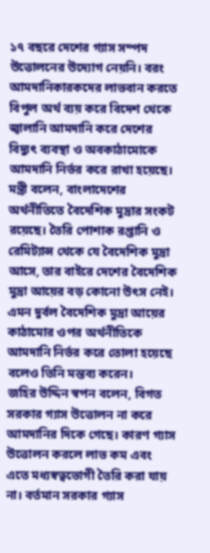১৭ বছরে দেশের গ্যাস সম্পদ উত্তোলনের উদ্যোগ নেয়নি। বরং আমদানিকারকদের লাভবান করতে বিপুল অর্থ ব্যয় করে বিদেশ থেকে জ্বালানি আমদানি করে দেশের বিদ্যুৎ ব্যবস্থা ও অবকাঠামোকে আমদানি নির্ভর করে রাখা হয়েছে।
মন্ত্রী বলেন, বাংলাদেশের অর্থনীতিতে বৈদেশিক মুদ্রার সংকট রয়েছে। তৈরি পোশাক রপ্তানি ও রেমিট্যান্স থেকে যে বৈদেশিক মুদ্রা আসে, তার বাইরে দেশের বৈদেশিক মুদ্রা আয়ের বড় কোনো উৎস নেই। এমন দুর্বল বৈদেশিক মুদ্রা আয়ের কাঠামোর ওপর অর্থনীতিকে আমদানি নির্ভর করে তোলা হয়েছে বলেও তিনি মন্তব্য করেন।
জহির উদ্দিন স্বপন বলেন, বিগত সরকার গ্যাস উত্তোলন না করে আমদানির দিকে গেছে। কারণ গ্যাস উত্তোলন করলে লাভ কম এবং এতে মধ্যস্বত্বভোগী তৈরি করা যায় না। বর্তমান সরকার গ্যাস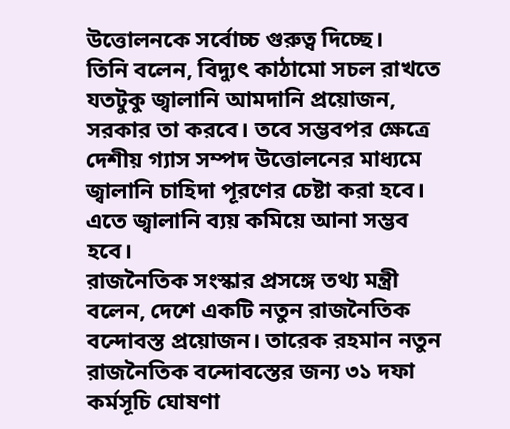উত্তোলনকে সর্বোচ্চ গুরুত্ব দিচ্ছে।
তিনি বলেন, বিদ্যুৎ কাঠামো সচল রাখতে যতটুকু জ্বালানি আমদানি প্রয়োজন, সরকার তা করবে। তবে সম্ভবপর ক্ষেত্রে দেশীয় গ্যাস সম্পদ উত্তোলনের মাধ্যমে জ্বালানি চাহিদা পূরণের চেষ্টা করা হবে। এতে জ্বালানি ব্যয় কমিয়ে আনা সম্ভব হবে।
রাজনৈতিক সংস্কার প্রসঙ্গে তথ্য মন্ত্রী বলেন, দেশে একটি নতুন রাজনৈতিক বন্দোবস্ত প্রয়োজন। তারেক রহমান নতুন রাজনৈতিক বন্দোবস্তের জন্য ৩১ দফা কর্মসূচি ঘোষণা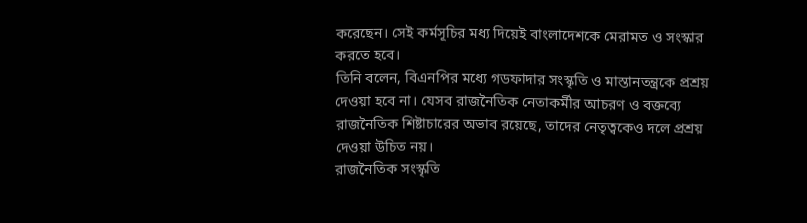করেছেন। সেই কর্মসূচির মধ্য দিয়েই বাংলাদেশকে মেরামত ও সংস্কার করতে হবে।
তিনি বলেন, বিএনপির মধ্যে গডফাদার সংস্কৃতি ও মাস্তানতন্ত্রকে প্রশ্রয় দেওয়া হবে না। যেসব রাজনৈতিক নেতাকর্মীর আচরণ ও বক্তব্যে রাজনৈতিক শিষ্টাচারের অভাব রয়েছে, তাদের নেতৃত্বকেও দলে প্রশ্রয় দেওয়া উচিত নয়।
রাজনৈতিক সংস্কৃতি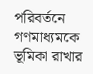পরিবর্তনে গণমাধ্যমকে ভূমিকা রাখার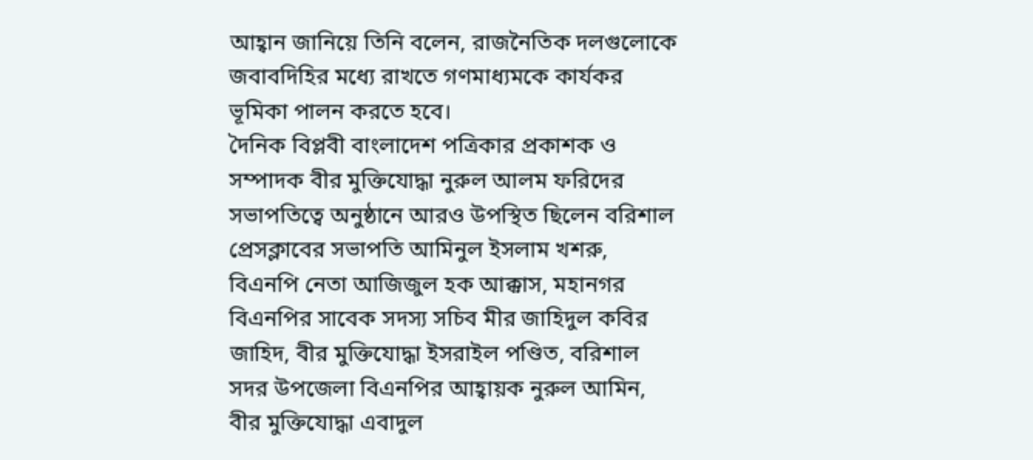আহ্বান জানিয়ে তিনি বলেন, রাজনৈতিক দলগুলোকে জবাবদিহির মধ্যে রাখতে গণমাধ্যমকে কার্যকর ভূমিকা পালন করতে হবে।
দৈনিক বিপ্লবী বাংলাদেশ পত্রিকার প্রকাশক ও সম্পাদক বীর মুক্তিযোদ্ধা নুরুল আলম ফরিদের সভাপতিত্বে অনুষ্ঠানে আরও উপস্থিত ছিলেন বরিশাল প্রেসক্লাবের সভাপতি আমিনুল ইসলাম খশরু, বিএনপি নেতা আজিজুল হক আক্কাস, মহানগর বিএনপির সাবেক সদস্য সচিব মীর জাহিদুল কবির জাহিদ, বীর মুক্তিযোদ্ধা ইসরাইল পণ্ডিত, বরিশাল সদর উপজেলা বিএনপির আহ্বায়ক নুরুল আমিন, বীর মুক্তিযোদ্ধা এবাদুল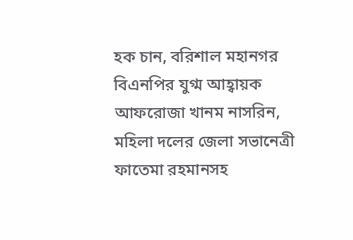হক চান, বরিশাল মহানগর বিএনপির যুগ্ম আহ্বায়ক আফরোজা খানম নাসরিন, মহিলা দলের জেলা সভানেত্রী ফাতেমা রহমানসহ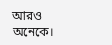আরও অনেকে।